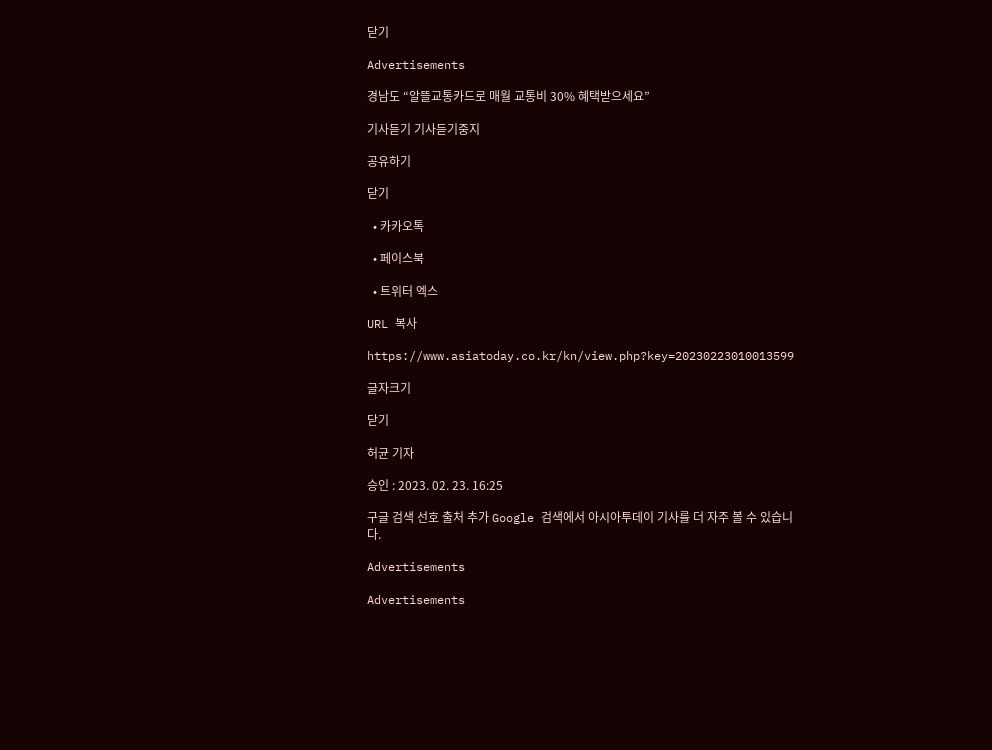닫기

Advertisements

경남도 “알뜰교통카드로 매월 교통비 30% 혜택받으세요”

기사듣기 기사듣기중지

공유하기

닫기

  • 카카오톡

  • 페이스북

  • 트위터 엑스

URL 복사

https://www.asiatoday.co.kr/kn/view.php?key=20230223010013599

글자크기

닫기

허균 기자

승인 : 2023. 02. 23. 16:25

구글 검색 선호 출처 추가 Google 검색에서 아시아투데이 기사를 더 자주 볼 수 있습니다.

Advertisements

Advertisements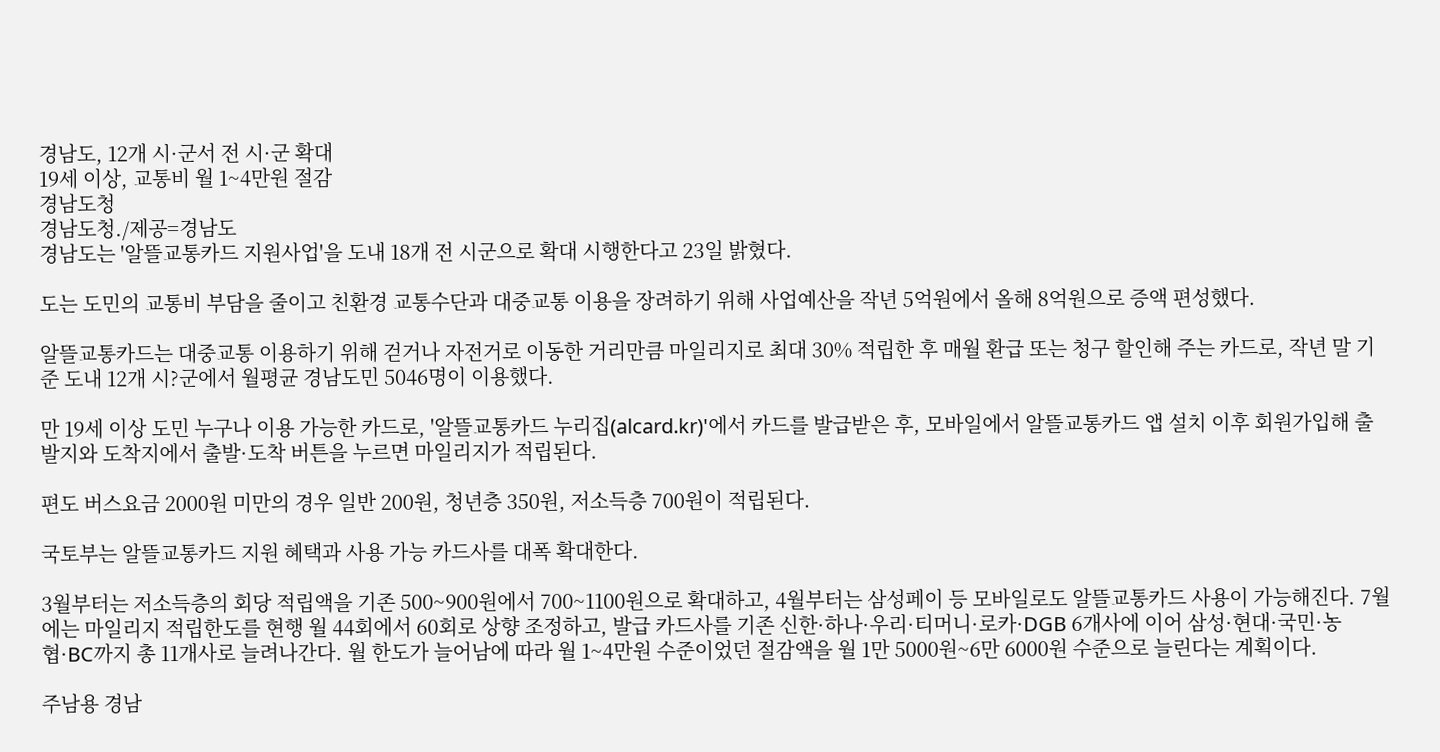경남도, 12개 시·군서 전 시·군 확대
19세 이상, 교통비 월 1~4만원 절감
경남도청
경남도청./제공=경남도
경남도는 '알뜰교통카드 지원사업'을 도내 18개 전 시군으로 확대 시행한다고 23일 밝혔다.

도는 도민의 교통비 부담을 줄이고 친환경 교통수단과 대중교통 이용을 장려하기 위해 사업예산을 작년 5억원에서 올해 8억원으로 증액 편성했다.

알뜰교통카드는 대중교통 이용하기 위해 걷거나 자전거로 이동한 거리만큼 마일리지로 최대 30% 적립한 후 매월 환급 또는 청구 할인해 주는 카드로, 작년 말 기준 도내 12개 시?군에서 월평균 경남도민 5046명이 이용했다.

만 19세 이상 도민 누구나 이용 가능한 카드로, '알뜰교통카드 누리집(alcard.kr)'에서 카드를 발급받은 후, 모바일에서 알뜰교통카드 앱 설치 이후 회원가입해 출발지와 도착지에서 출발·도착 버튼을 누르면 마일리지가 적립된다.

편도 버스요금 2000원 미만의 경우 일반 200원, 청년층 350원, 저소득층 700원이 적립된다.

국토부는 알뜰교통카드 지원 혜택과 사용 가능 카드사를 대폭 확대한다.

3월부터는 저소득층의 회당 적립액을 기존 500~900원에서 700~1100원으로 확대하고, 4월부터는 삼성페이 등 모바일로도 알뜰교통카드 사용이 가능해진다. 7월에는 마일리지 적립한도를 현행 월 44회에서 60회로 상향 조정하고, 발급 카드사를 기존 신한·하나·우리·티머니·로카·DGB 6개사에 이어 삼성·현대·국민·농협·BC까지 총 11개사로 늘려나간다. 월 한도가 늘어남에 따라 월 1~4만원 수준이었던 절감액을 월 1만 5000원~6만 6000원 수준으로 늘린다는 계획이다.

주남용 경남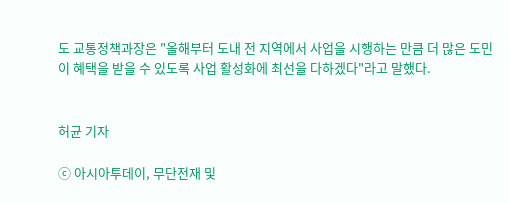도 교통정책과장은 "올해부터 도내 전 지역에서 사업을 시행하는 만큼 더 많은 도민이 혜택을 받을 수 있도록 사업 활성화에 최선을 다하겠다"라고 말했다.


허균 기자

ⓒ 아시아투데이, 무단전재 및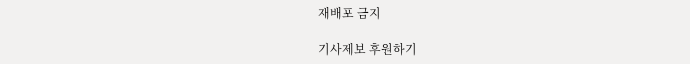재배포 금지

기사제보 후원하기